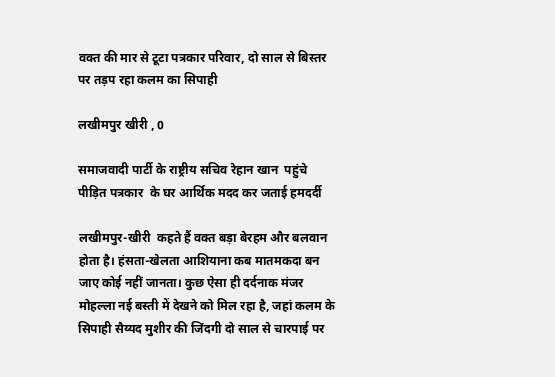वक्त की मार से टूटा पत्रकार परिवार, दो साल से बिस्तर पर तड़प रहा कलम का सिपाही

लखीमपुर खीरी , 0

समाजवादी पार्टी के राष्ट्रीय सचिव रेहान खान  पहुंचे पीड़ित पत्रकार  के घर आर्थिक मदद कर जताई हमदर्दी

लखीमपुर-खीरी  कहते हैं वक्त बड़ा बेरहम और बलवान होता है। हंसता-खेलता आशियाना कब मातमकदा बन जाए कोई नहीं जानता। कुछ ऐसा ही दर्दनाक मंजर मोहल्ला नई बस्ती में देखने को मिल रहा है, जहां कलम के सिपाही सैय्यद मुशीर की जिंदगी दो साल से चारपाई पर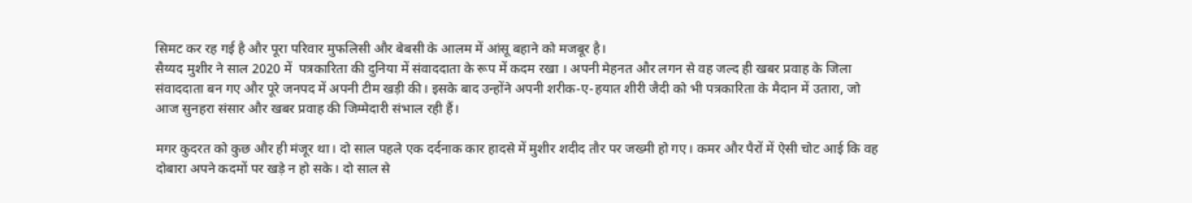सिमट कर रह गई है और पूरा परिवार मुफलिसी और बेबसी के आलम में आंसू बहाने को मजबूर है।
सैय्यद मुशीर ने साल 2020 में  पत्रकारिता की दुनिया में संवाददाता के रूप में कदम रखा । अपनी मेहनत और लगन से वह जल्द ही खबर प्रवाह के जिला संवाददाता बन गए और पूरे जनपद में अपनी टीम खड़ी की। इसके बाद उन्होंने अपनी शरीक-ए-हयात शीरी जैदी को भी पत्रकारिता के मैदान में उतारा, जो आज सुनहरा संसार और खबर प्रवाह की जिम्मेदारी संभाल रही हैं।

मगर कुदरत को कुछ और ही मंजूर था। दो साल पहले एक दर्दनाक कार हादसे में मुशीर शदीद तौर पर जख्मी हो गए। कमर और पैरों में ऐसी चोट आई कि वह दोबारा अपने कदमों पर खड़े न हो सके। दो साल से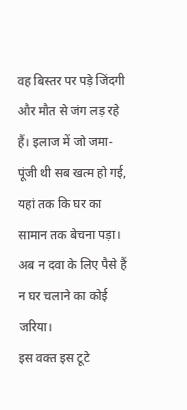वह बिस्तर पर पड़े जिंदगी और मौत से जंग लड़ रहे हैं। इलाज में जो जमा-पूंजी थी सब खत्म हो गई, यहां तक कि घर का सामान तक बेचना पड़ा। अब न दवा के लिए पैसे हैं न घर चलाने का कोई जरिया।
इस वक्त इस टूटे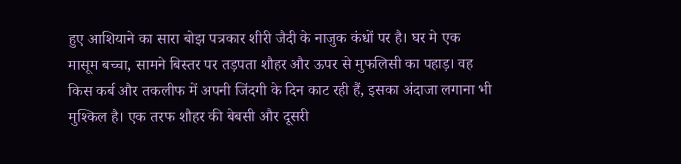हुए आशियाने का सारा बोझ पत्रकार शीरी जैदी के नाजुक कंधों पर है। घर मे एक मासूम बच्चा, सामने बिस्तर पर तड़पता शौहर और ऊपर से मुफलिसी का पहाड़। वह किस कर्ब और तकलीफ में अपनी जिंदगी के दिन काट रही हैं, इसका अंदाजा लगाना भी मुश्किल है। एक तरफ शौहर की बेबसी और दूसरी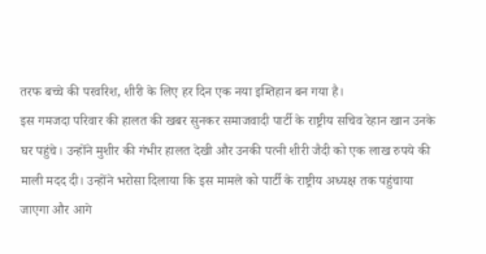तरफ बच्चे की परवरिश, शीरी के लिए हर दिन एक नया इम्तिहान बन गया है।
इस गमजदा परिवार की हालत की खबर सुनकर समाजवादी पार्टी के राष्ट्रीय सचिव रेहान खान उनके घर पहुंचे। उन्होंने मुशीर की गंभीर हालत देखी और उनकी पत्नी शीरी जैदी को एक लाख रुपये की माली मदद दी। उन्होंने भरोसा दिलाया कि इस मामले को पार्टी के राष्ट्रीय अध्यक्ष तक पहुंचाया जाएगा और आगे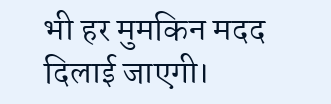भी हर मुमकिन मदद दिलाई जाएगी।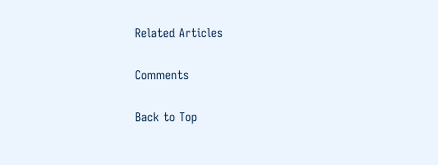Related Articles

Comments

Back to Top